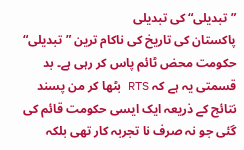”تبدیلی“ کی تبدیلی
پاکستان کی تاریخ کی ناکام ترین ”تبدیلی“ حکومت محض ٹائم پاس کر رہی ہے۔ بد قسمتی یہ ہے کہ RTS بٹھا کر من پسند نتائج کے ذریعہ ایک ایسی حکومت قائم کی گئی جو نہ صرف نا تجربہ کار تھی بلکہ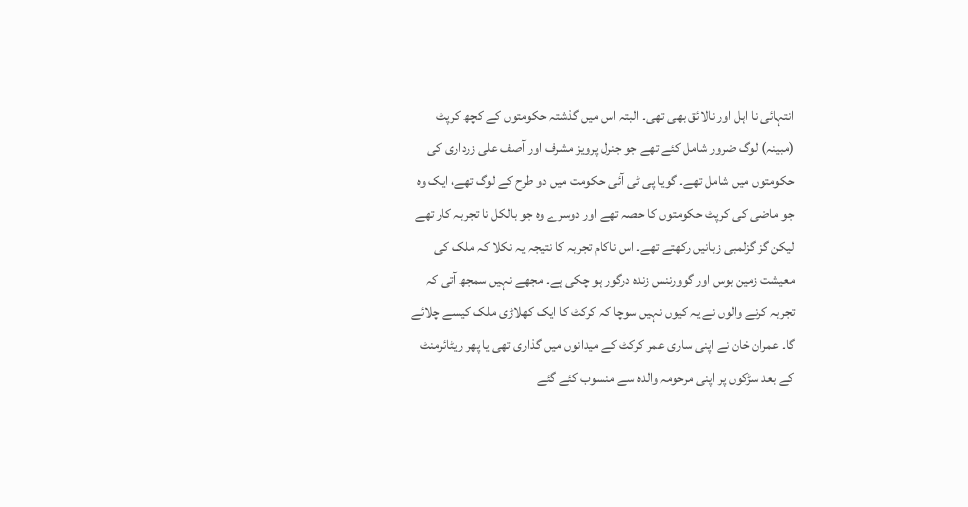انتہائی نا اہل اور نالائق بھی تھی۔ البتہ اس میں گذشتہ حکومتوں کے کچھ کرپٹ (مبینہ) لوگ ضرور شامل کئے تھے جو جنرل پرویز مشرف اور آصف علی زرداری کی حکومتوں میں شامل تھے۔ گویا پی ٹی آئی حکومت میں دو طرح کے لوگ تھے، ایک وہ جو ماضی کی کرپٹ حکومتوں کا حصہ تھے اور دوسرے وہ جو بالکل نا تجربہ کار تھے لیکن گز گزلمبی زبانیں رکھتے تھے۔ اس ناکام تجربہ کا نتیجہ یہ نکلا کہ ملک کی معیشت زمین بوس اور گوورننس زندہ درگور ہو چکی ہے۔ مجھے نہیں سمجھ آتی کہ تجربہ کرنے والوں نے یہ کیوں نہیں سوچا کہ کرکٹ کا ایک کھلاڑی ملک کیسے چلائے گا۔ عمران خان نے اپنی ساری عمر کرکٹ کے میدانوں میں گذاری تھی یا پھر ریٹائرمنٹ کے بعد سڑکوں پر اپنی مرحومہ والدہ سے منسوب کئے گئے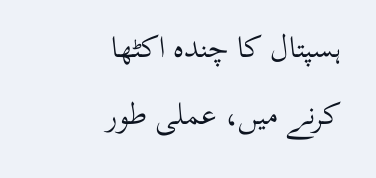ہسپتال کا چندہ اکٹھا کرنے میں، عملی طور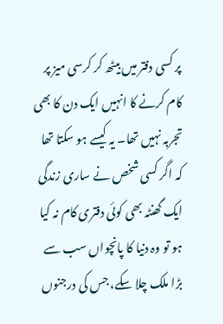پر کسی دفتر میں بیٹھ کر کرسی میز پر کام کرنے کا انہیں ایک دن کا بھی تجربہ نہیں تھا۔ یہ کیسے ہو سکتا تھا کہ اگر کسی شخص نے ساری زندگی ایک گھنٹہ بھی کوئی دفتری کام نہ کیا ہو تو وہ دنیا کا پانچواں سب سے بڑا ملک چلا سکے، جس کی درجنوں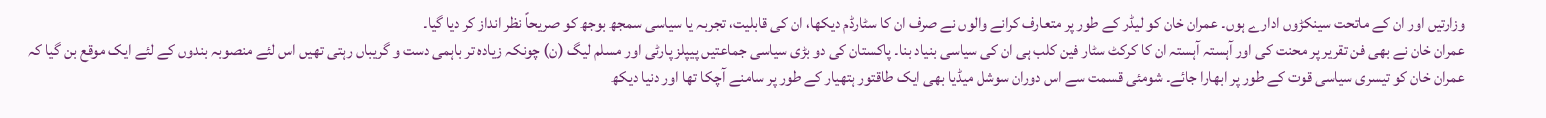وزارتیں اور ان کے ماتحت سینکڑوں ادارے ہوں۔ عمران خان کو لیڈر کے طور پر متعارف کرانے والوں نے صرف ان کا سٹارڈم دیکھا، ان کی قابلیت، تجربہ یا سیاسی سمجھ بوجھ کو صریحاً نظر انداز کر دیا گیا۔
عمران خان نے بھی فن تقریر پر محنت کی اور آہستہ آہستہ ان کا کرکٹ سٹار فین کلب ہی ان کی سیاسی بنیاد بنا۔ پاکستان کی دو بڑی سیاسی جماعتیں پیپلز پارٹی اور مسلم لیگ (ن) چونکہ زیادہ تر باہمی دست و گریباں رہتی تھیں اس لئے منصوبہ بندوں کے لئے ایک موقع بن گیا کہ عمران خان کو تیسری سیاسی قوت کے طور پر ابھارا جائے۔ شومئی قسمت سے اس دوران سوشل میڈیا بھی ایک طاقتور ہتھیار کے طور پر سامنے آچکا تھا اور دنیا دیکھ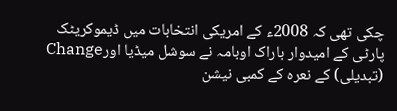چکی تھی کہ 2008ء کے امریکی انتخابات میں ڈیموکریٹک پارٹی کے امیدوار باراک اوبامہ نے سوشل میڈیا اورChange (تبدیلی) کے نعرہ کے کمبی نیشن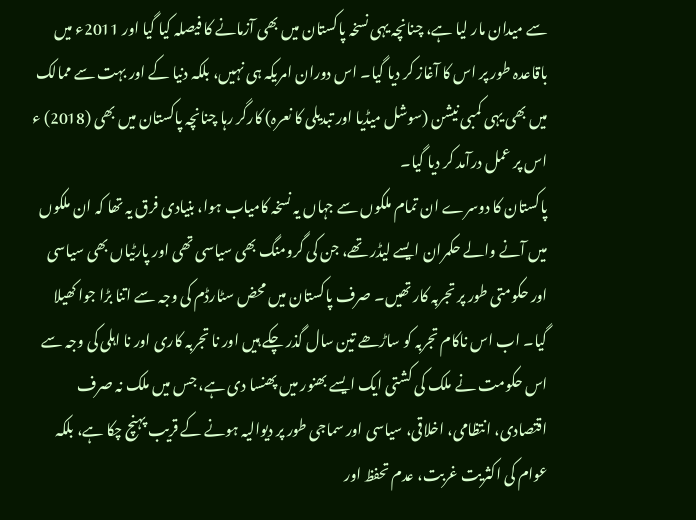سے میدان مار لیا ہے، چنانچہ یہی نسخہ پاکستان میں بھی آزمانے کا فیصلہ کیا گیا اور 2011ء میں باقاعدہ طور پر اس کا آغاز کر دیا گیا۔ اس دوران امریکہ ہی نہیں، بلکہ دنیا کے اور بہت سے ممالک میں بھی یہی کمبی نیشن (سوشل میڈیا اور تبدیلی کا نعرہ) کارگر رہا چنانچہ پاکستان میں بھی (2018) ء اس پر عمل درآمد کر دیا گیا۔
پاکستان کا دوسرے ان تمام ملکوں سے جہاں یہ نسخہ کامیاب ہوا، بنیادی فرق یہ تھا کہ ان ملکوں میں آنے والے حکمران ایسے لیڈر تھے، جن کی گرومنگ بھی سیاسی تھی اور پارٹیاں بھی سیاسی اور حکومتی طور پر تجربہ کار تھیں۔ صرف پاکستان میں محض سٹارڈم کی وجہ سے اتنا بڑا جوا کھیلا گیا۔ اب اس ناکام تجربہ کو ساڑھے تین سال گذر چکے ہیں اور نا تجربہ کاری اور نا اہلی کی وجہ سے اس حکومت نے ملک کی کشتی ایک ایسے بھنور میں پھنسا دی ہے، جس میں ملک نہ صرف اقتصادی، انتظامی، اخلاقی، سیاسی اور سماجی طور پر دیوالیہ ہونے کے قریب پہنچ چکا ہے، بلکہ عوام کی اکثریت غربت، عدم تحفظ اور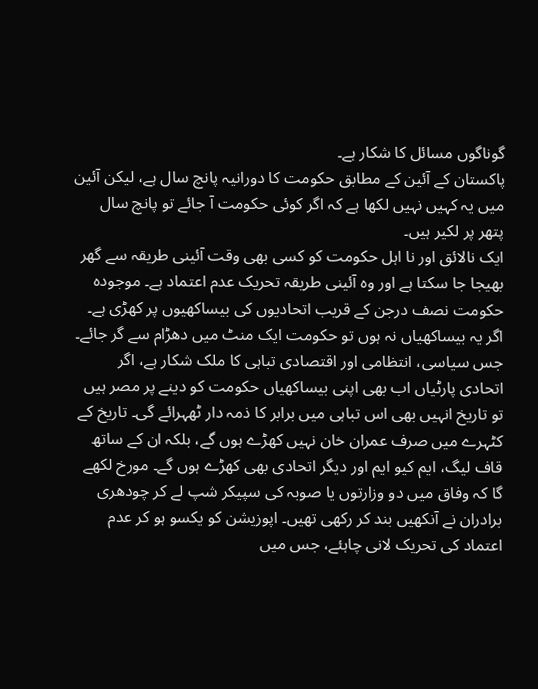گوناگوں مسائل کا شکار ہے۔
پاکستان کے آئین کے مطابق حکومت کا دورانیہ پانچ سال ہے، لیکن آئین میں یہ کہیں نہیں لکھا ہے کہ اگر کوئی حکومت آ جائے تو پانچ سال پتھر پر لکیر ہیں۔
ایک نالائق اور نا اہل حکومت کو کسی بھی وقت آئینی طریقہ سے گھر بھیجا جا سکتا ہے اور وہ آئینی طریقہ تحریک عدم اعتماد ہے۔ موجودہ حکومت نصف درجن کے قریب اتحادیوں کی بیساکھیوں پر کھڑی ہے۔ اگر یہ بیساکھیاں نہ ہوں تو حکومت ایک منٹ میں دھڑام سے گر جائے۔ جس سیاسی، انتظامی اور اقتصادی تباہی کا ملک شکار ہے، اگر اتحادی پارٹیاں اب بھی اپنی بیساکھیاں حکومت کو دینے پر مصر ہیں تو تاریخ انہیں بھی اس تباہی میں برابر کا ذمہ دار ٹھہرائے گی۔ تاریخ کے کٹہرے میں صرف عمران خان نہیں کھڑے ہوں گے، بلکہ ان کے ساتھ قاف لیگ، ایم کیو ایم اور دیگر اتحادی بھی کھڑے ہوں گے۔ مورخ لکھے گا کہ وفاق میں دو وزارتوں یا صوبہ کی سپیکر شپ لے کر چودھری برادران نے آنکھیں بند کر رکھی تھیں۔ اپوزیشن کو یکسو ہو کر عدم اعتماد کی تحریک لانی چاہئے، جس میں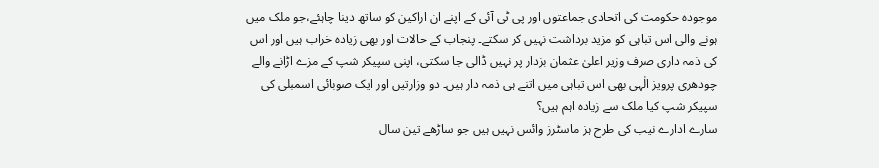موجودہ حکومت کی اتحادی جماعتوں اور پی ٹی آئی کے اپنے ان اراکین کو ساتھ دینا چاہئے،جو ملک میں ہونے والی اس تباہی کو مزید برداشت نہیں کر سکتے۔ پنجاب کے حالات اور بھی زیادہ خراب ہیں اور اس کی ذمہ داری صرف وزیر اعلیٰ عثمان بزدار پر نہیں ڈالی جا سکتی، اپنی سپیکر شپ کے مزے اڑانے والے چودھری پرویز الٰہی بھی اس تباہی میں اتنے ہی ذمہ دار ہیں۔ دو وزارتیں اور ایک صوبائی اسمبلی کی سپیکر شپ کیا ملک سے زیادہ اہم ہیں؟
سارے ادارے نیب کی طرح ہز ماسٹرز وائس نہیں ہیں جو ساڑھے تین سال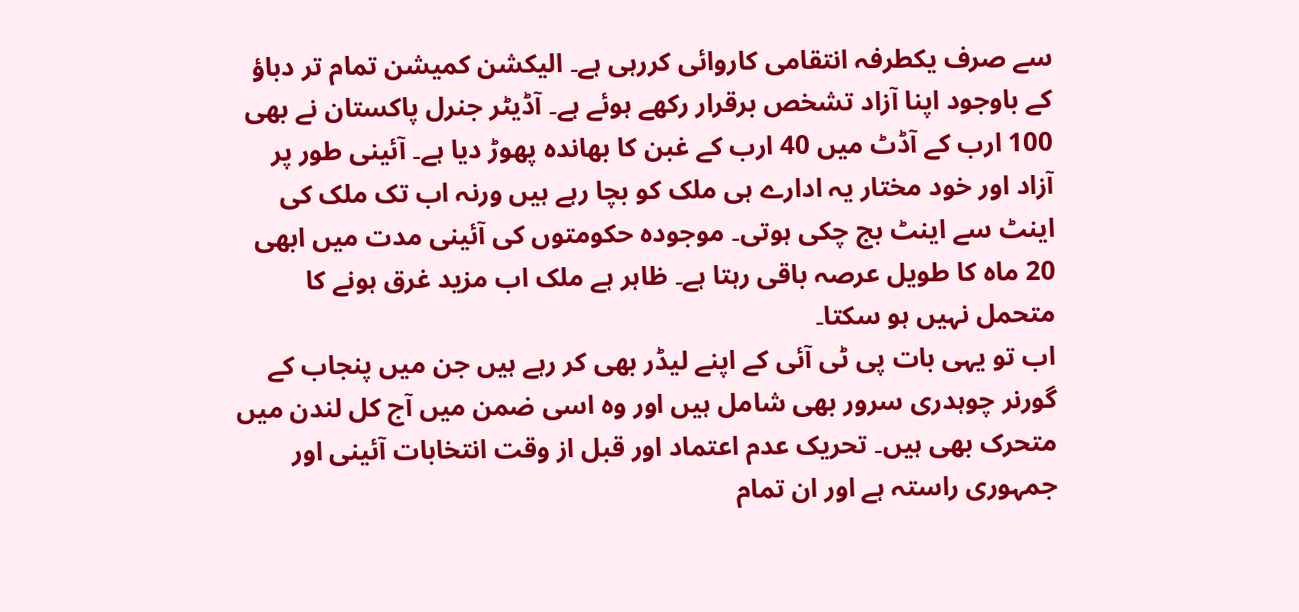سے صرف یکطرفہ انتقامی کاروائی کررہی ہے۔ الیکشن کمیشن تمام تر دباؤ کے باوجود اپنا آزاد تشخص برقرار رکھے ہوئے ہے۔ آڈیٹر جنرل پاکستان نے بھی 100 ارب کے آڈٹ میں 40 ارب کے غبن کا بھاندہ پھوڑ دیا ہے۔ آئینی طور پر آزاد اور خود مختار یہ ادارے ہی ملک کو بچا رہے ہیں ورنہ اب تک ملک کی اینٹ سے اینٹ بج چکی ہوتی۔ موجودہ حکومتوں کی آئینی مدت میں ابھی 20 ماہ کا طویل عرصہ باقی رہتا ہے۔ ظاہر ہے ملک اب مزید غرق ہونے کا متحمل نہیں ہو سکتا۔
اب تو یہی بات پی ٹی آئی کے اپنے لیڈر بھی کر رہے ہیں جن میں پنجاب کے گورنر چوہدری سرور بھی شامل ہیں اور وہ اسی ضمن میں آج کل لندن میں متحرک بھی ہیں۔ تحریک عدم اعتماد اور قبل از وقت انتخابات آئینی اور جمہوری راستہ ہے اور ان تمام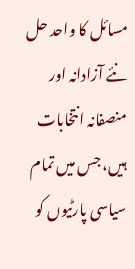مسائل کا واحد حل نئے آزادانہ اور منصفانہ انتخابات ہیں، جس میں تمام سیاسی پارٹیوں کو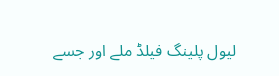لیول پلینگ فیلڈ ملے اور جسے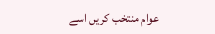عوام منتخب کریں اسے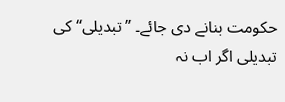حکومت بنانے دی جائے۔ ”تبدیلی“ کی تبدیلی اگر اب نہ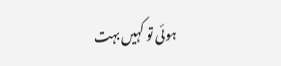ہوئی تو کہیں بہت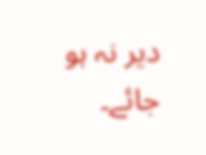دیر نہ ہو جائے۔